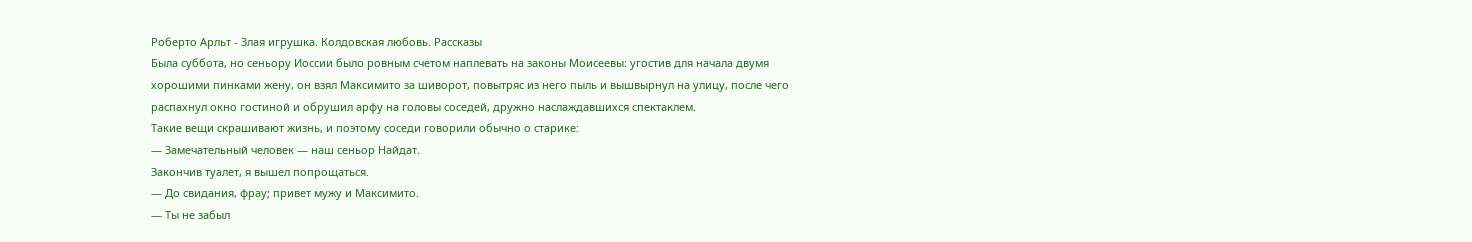Роберто Арльт - Злая игрушка. Колдовская любовь. Рассказы
Была суббота, но сеньору Иоссии было ровным счетом наплевать на законы Моисеевы: угостив для начала двумя хорошими пинками жену, он взял Максимито за шиворот, повытряс из него пыль и вышвырнул на улицу, после чего распахнул окно гостиной и обрушил арфу на головы соседей, дружно наслаждавшихся спектаклем.
Такие вещи скрашивают жизнь, и поэтому соседи говорили обычно о старике:
— Замечательный человек — наш сеньор Найдат.
Закончив туалет, я вышел попрощаться.
— До свидания, фрау; привет мужу и Максимито.
— Ты не забыл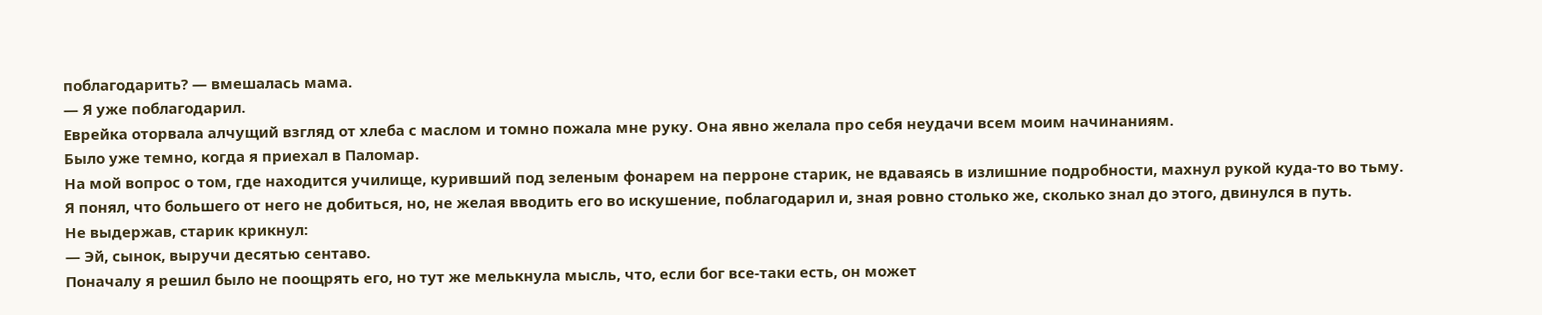поблагодарить? — вмешалась мама.
— Я уже поблагодарил.
Еврейка оторвала алчущий взгляд от хлеба с маслом и томно пожала мне руку. Она явно желала про себя неудачи всем моим начинаниям.
Было уже темно, когда я приехал в Паломар.
На мой вопрос о том, где находится училище, куривший под зеленым фонарем на перроне старик, не вдаваясь в излишние подробности, махнул рукой куда-то во тьму.
Я понял, что большего от него не добиться, но, не желая вводить его во искушение, поблагодарил и, зная ровно столько же, сколько знал до этого, двинулся в путь.
Не выдержав, старик крикнул:
— Эй, сынок, выручи десятью сентаво.
Поначалу я решил было не поощрять его, но тут же мелькнула мысль, что, если бог все-таки есть, он может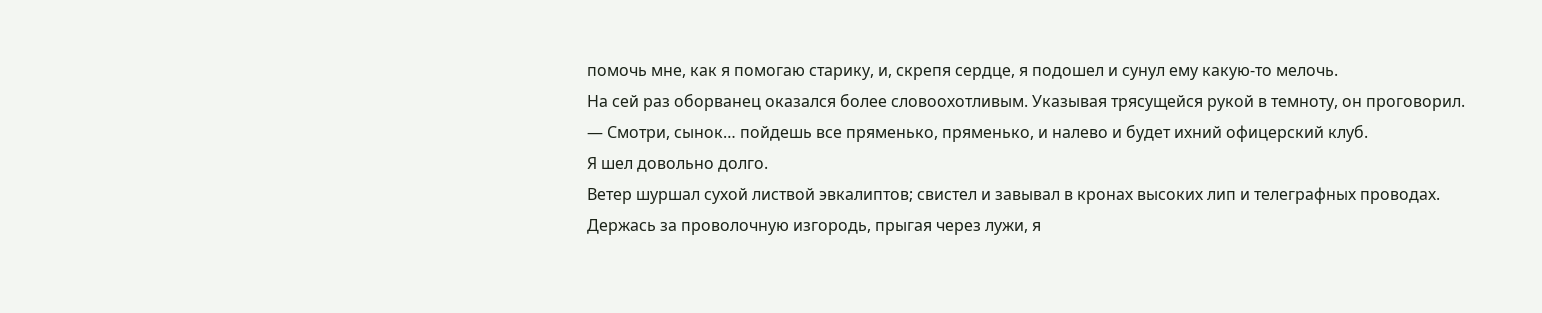помочь мне, как я помогаю старику, и, скрепя сердце, я подошел и сунул ему какую-то мелочь.
На сей раз оборванец оказался более словоохотливым. Указывая трясущейся рукой в темноту, он проговорил.
— Смотри, сынок… пойдешь все пряменько, пряменько, и налево и будет ихний офицерский клуб.
Я шел довольно долго.
Ветер шуршал сухой листвой эвкалиптов; свистел и завывал в кронах высоких лип и телеграфных проводах.
Держась за проволочную изгородь, прыгая через лужи, я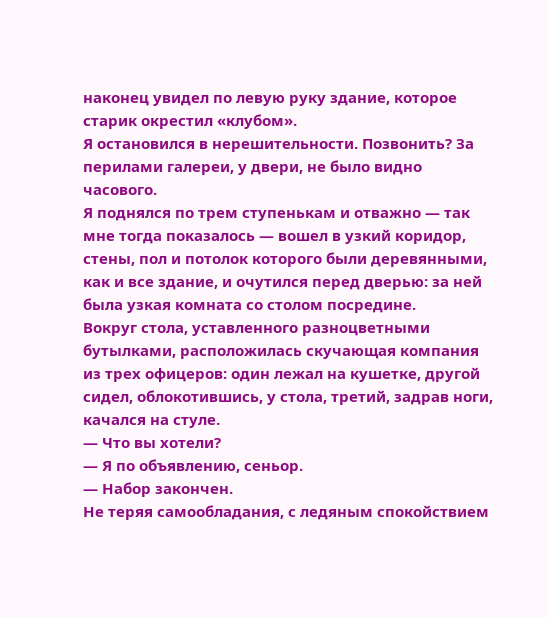наконец увидел по левую руку здание, которое старик окрестил «клубом».
Я остановился в нерешительности. Позвонить? За перилами галереи, у двери, не было видно часового.
Я поднялся по трем ступенькам и отважно — так мне тогда показалось — вошел в узкий коридор, стены, пол и потолок которого были деревянными, как и все здание, и очутился перед дверью: за ней была узкая комната со столом посредине.
Вокруг стола, уставленного разноцветными бутылками, расположилась скучающая компания из трех офицеров: один лежал на кушетке, другой сидел, облокотившись, у стола, третий, задрав ноги, качался на стуле.
— Что вы хотели?
— Я по объявлению, сеньор.
— Набор закончен.
Не теряя самообладания, с ледяным спокойствием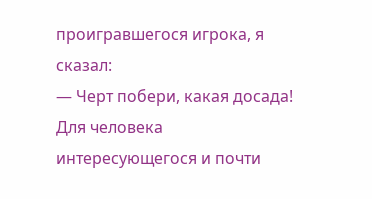проигравшегося игрока, я сказал:
— Черт побери, какая досада! Для человека интересующегося и почти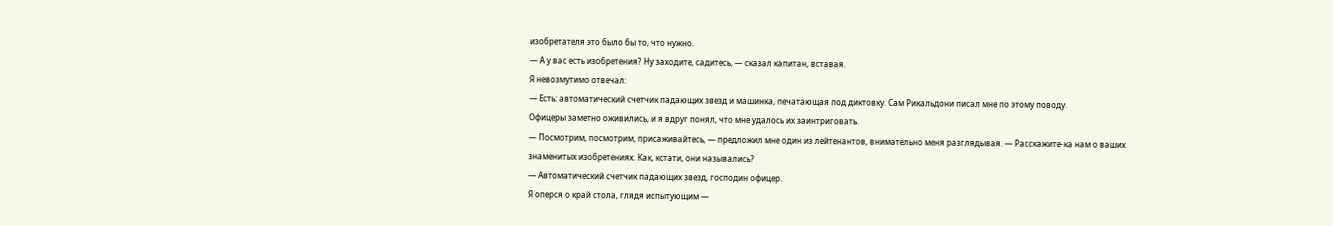изобретателя это было бы то, что нужно.
— А у вас есть изобретения? Ну заходите, садитесь, — сказал капитан, вставая.
Я невозмутимо отвечал:
— Есть: автоматический счетчик падающих звезд и машинка, печатающая под диктовку. Сам Рикальдони писал мне по этому поводу.
Офицеры заметно оживились, и я вдруг понял, что мне удалось их заинтриговать.
— Посмотрим, посмотрим, присаживайтесь, — предложил мне один из лейтенантов, внимательно меня разглядывая. — Расскажите-ка нам о ваших знаменитых изобретениях. Как, кстати, они назывались?
— Автоматический счетчик падающих звезд, господин офицер.
Я оперся о край стола, глядя испытующим —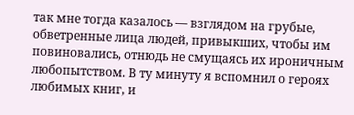так мне тогда казалось — взглядом на грубые, обветренные лица людей, привыкших, чтобы им повиновались, отнюдь не смущаясь их ироничным любопытством. В ту минуту я вспомнил о героях любимых книг, и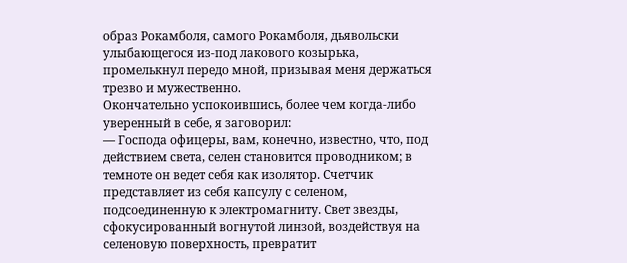образ Рокамболя, самого Рокамболя, дьявольски улыбающегося из-под лакового козырька, промелькнул передо мной, призывая меня держаться трезво и мужественно.
Окончательно успокоившись, более чем когда-либо уверенный в себе, я заговорил:
— Господа офицеры, вам, конечно, известно, что, под действием света, селен становится проводником; в темноте он ведет себя как изолятор. Счетчик представляет из себя капсулу с селеном, подсоединенную к электромагниту. Свет звезды, сфокусированный вогнутой линзой, воздействуя на селеновую поверхность, превратит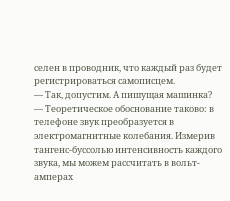селен в проводник, что каждый раз будет регистрироваться самописцем.
— Так, допустим. А пишущая машинка?
— Теоретическое обоснование таково: в телефоне звук преобразуется в электромагнитные колебания. Измерив тангенс-буссолью интенсивность каждого звука, мы можем рассчитать в вольт-амперах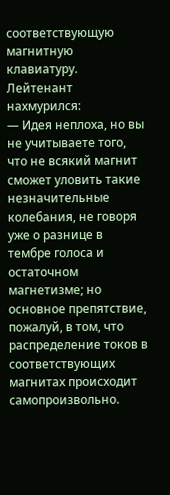соответствующую магнитную клавиатуру.
Лейтенант нахмурился:
— Идея неплоха, но вы не учитываете того, что не всякий магнит сможет уловить такие незначительные колебания, не говоря уже о разнице в тембре голоса и остаточном магнетизме; но основное препятствие, пожалуй, в том, что распределение токов в соответствующих магнитах происходит самопроизвольно.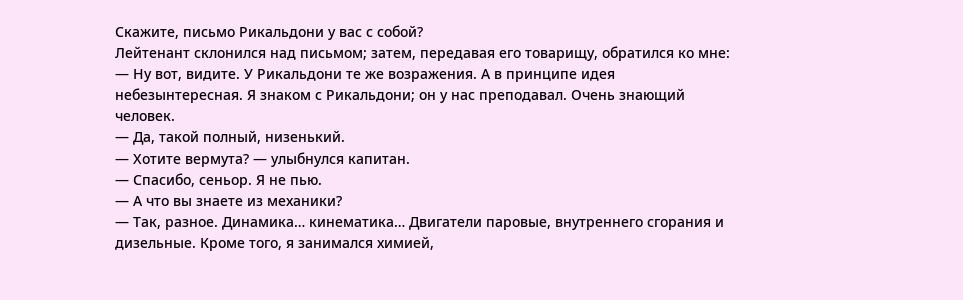Скажите, письмо Рикальдони у вас с собой?
Лейтенант склонился над письмом; затем, передавая его товарищу, обратился ко мне:
— Ну вот, видите. У Рикальдони те же возражения. А в принципе идея небезынтересная. Я знаком с Рикальдони; он у нас преподавал. Очень знающий человек.
— Да, такой полный, низенький.
— Хотите вермута? — улыбнулся капитан.
— Спасибо, сеньор. Я не пью.
— А что вы знаете из механики?
— Так, разное. Динамика… кинематика… Двигатели паровые, внутреннего сгорания и дизельные. Кроме того, я занимался химией,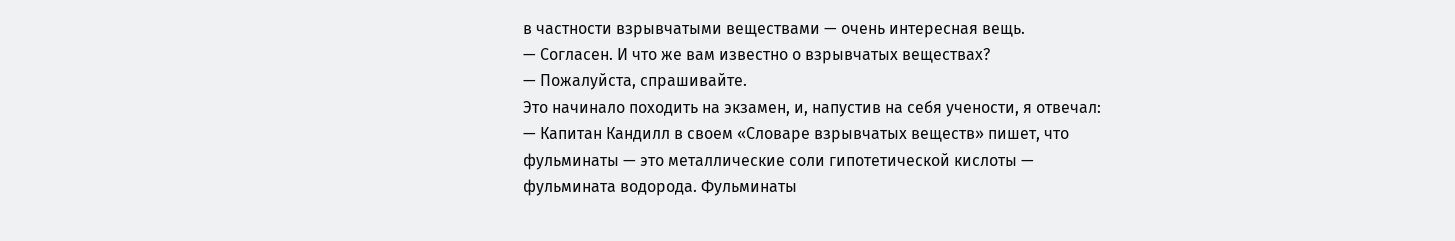в частности взрывчатыми веществами — очень интересная вещь.
— Согласен. И что же вам известно о взрывчатых веществах?
— Пожалуйста, спрашивайте.
Это начинало походить на экзамен, и, напустив на себя учености, я отвечал:
— Капитан Кандилл в своем «Словаре взрывчатых веществ» пишет, что фульминаты — это металлические соли гипотетической кислоты — фульмината водорода. Фульминаты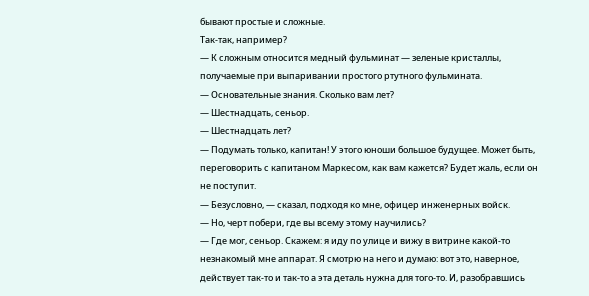бывают простые и сложные.
Так-так, например?
— К сложным относится медный фульминат — зеленые кристаллы, получаемые при выпаривании простого ртутного фульмината.
— Основательные знания. Сколько вам лет?
— Шестнадцать, сеньор.
— Шестнадцать лет?
— Подумать только, капитан! У этого юноши большое будущее. Может быть, переговорить с капитаном Маркесом, как вам кажется? Будет жаль, если он не поступит.
— Безусловно, — сказал, подходя ко мне, офицер инженерных войск.
— Но, черт побери, где вы всему этому научились?
— Где мог, сеньор. Скажем: я иду по улице и вижу в витрине какой-то незнакомый мне аппарат. Я смотрю на него и думаю: вот это, наверное, действует так-то и так-то а эта деталь нужна для того-то. И, разобравшись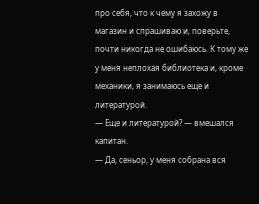про себя, что к чему я захожу в магазин и спрашиваю и, поверьте, почти никогда не ошибаюсь. К тому же у меня неплохая библиотека и, кроме механики, я занимаюсь еще и литературой.
— Еще и литературой? — вмешался капитан.
— Да, сеньор, у меня собрана вся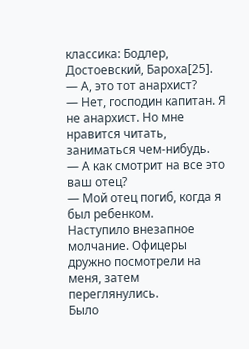классика: Бодлер, Достоевский, Бароха[25].
— А, это тот анархист?
— Нет, господин капитан. Я не анархист. Но мне нравится читать, заниматься чем-нибудь.
— А как смотрит на все это ваш отец?
— Мой отец погиб, когда я был ребенком.
Наступило внезапное молчание. Офицеры дружно посмотрели на меня, затем переглянулись.
Было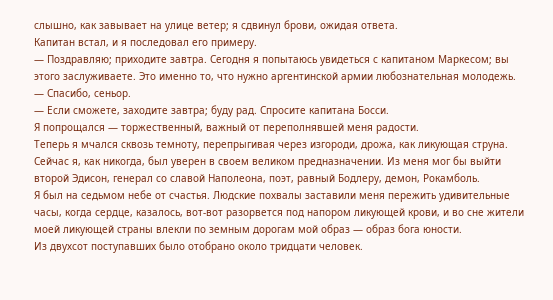слышно, как завывает на улице ветер; я сдвинул брови, ожидая ответа.
Капитан встал, и я последовал его примеру.
— Поздравляю; приходите завтра. Сегодня я попытаюсь увидеться с капитаном Маркесом; вы этого заслуживаете. Это именно то, что нужно аргентинской армии любознательная молодежь.
— Спасибо, сеньор.
— Если сможете, заходите завтра; буду рад. Спросите капитана Босси.
Я попрощался — торжественный, важный от переполнявшей меня радости.
Теперь я мчался сквозь темноту, перепрыгивая через изгороди, дрожа, как ликующая струна.
Сейчас я, как никогда, был уверен в своем великом предназначении. Из меня мог бы выйти второй Эдисон, генерал со славой Наполеона, поэт, равный Бодлеру, демон, Рокамболь.
Я был на седьмом небе от счастья. Людские похвалы заставили меня пережить удивительные часы, когда сердце, казалось, вот-вот разорвется под напором ликующей крови, и во сне жители моей ликующей страны влекли по земным дорогам мой образ — образ бога юности.
Из двухсот поступавших было отобрано около тридцати человек.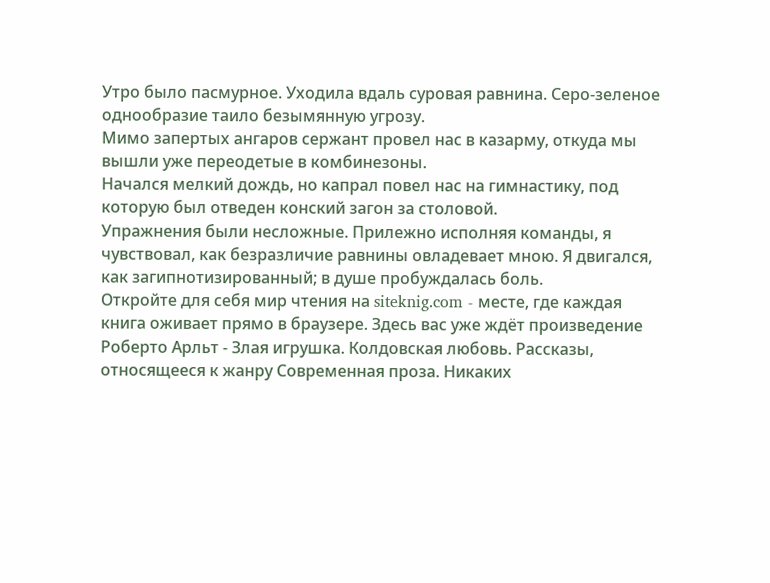Утро было пасмурное. Уходила вдаль суровая равнина. Серо-зеленое однообразие таило безымянную угрозу.
Мимо запертых ангаров сержант провел нас в казарму, откуда мы вышли уже переодетые в комбинезоны.
Начался мелкий дождь, но капрал повел нас на гимнастику, под которую был отведен конский загон за столовой.
Упражнения были несложные. Прилежно исполняя команды, я чувствовал, как безразличие равнины овладевает мною. Я двигался, как загипнотизированный; в душе пробуждалась боль.
Откройте для себя мир чтения на siteknig.com - месте, где каждая книга оживает прямо в браузере. Здесь вас уже ждёт произведение Роберто Арльт - Злая игрушка. Колдовская любовь. Рассказы, относящееся к жанру Современная проза. Никаких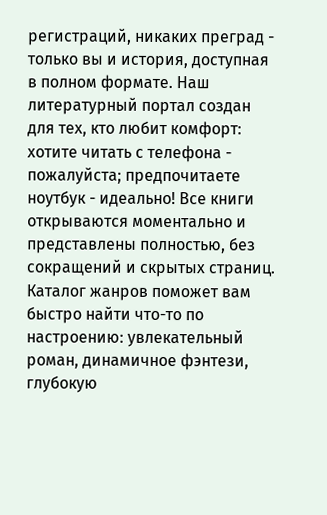регистраций, никаких преград - только вы и история, доступная в полном формате. Наш литературный портал создан для тех, кто любит комфорт: хотите читать с телефона - пожалуйста; предпочитаете ноутбук - идеально! Все книги открываются моментально и представлены полностью, без сокращений и скрытых страниц. Каталог жанров поможет вам быстро найти что-то по настроению: увлекательный роман, динамичное фэнтези, глубокую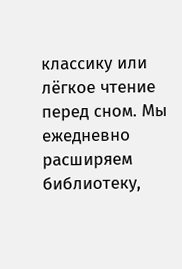классику или лёгкое чтение перед сном. Мы ежедневно расширяем библиотеку,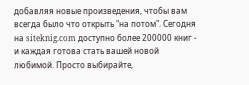добавляя новые произведения, чтобы вам всегда было что открыть "на потом". Сегодня на siteknig.com доступно более 200000 книг - и каждая готова стать вашей новой любимой. Просто выбирайте,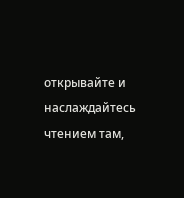открывайте и наслаждайтесь чтением там,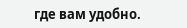где вам удобно.